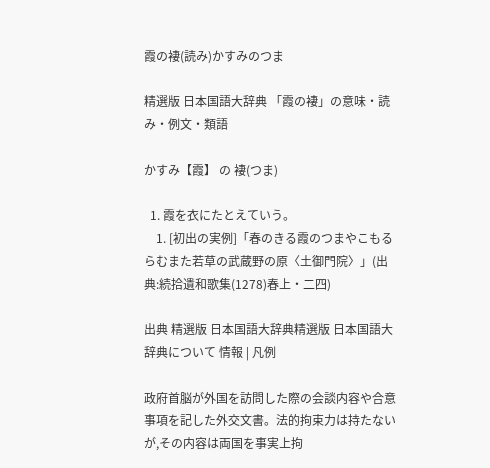霞の褄(読み)かすみのつま

精選版 日本国語大辞典 「霞の褄」の意味・読み・例文・類語

かすみ【霞】 の 褄(つま)

  1. 霞を衣にたとえていう。
    1. [初出の実例]「春のきる霞のつまやこもるらむまた若草の武蔵野の原〈土御門院〉」(出典:続拾遺和歌集(1278)春上・二四)

出典 精選版 日本国語大辞典精選版 日本国語大辞典について 情報 | 凡例

政府首脳が外国を訪問した際の会談内容や合意事項を記した外交文書。法的拘束力は持たないが,その内容は両国を事実上拘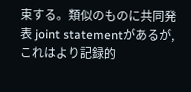束する。類似のものに共同発表 joint statementがあるが,これはより記録的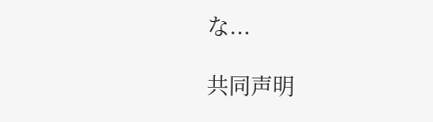な...

共同声明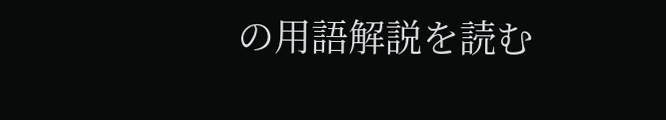の用語解説を読む